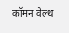कॉमन वेल्थ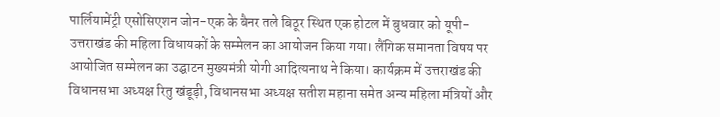पार्लियामेंट्री एसोसिएशन जोन-एक के बैनर तले बिठूर स्थित एक होटल में बुधवार को यूपी-उत्तराखंड की महिला विधायकों के सम्मेलन का आयोजन किया गया। लैंगिक समानता विषय पर आयोजित सम्मेलन का उद्घाटन मुख्यमंत्री योगी आदित्यनाथ ने किया। कार्यक्रम में उत्तराखंड की विधानसभा अध्यक्ष रितु खंडूड़ी, विधानसभा अध्यक्ष सतीश महाना समेत अन्य महिला मंत्रियों और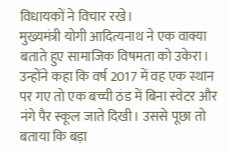विधायकों ने विचार रखे।
मुख्यमंत्री योगी आदित्यनाथ ने एक वाक्या बताते हुए सामाजिक विषमता को उकेरा। उन्होंने कहा कि वर्ष 2017 में वह एक स्थान पर गए तो एक बच्ची ठंड में बिना स्वेटर और नंगे पैर स्कूल जाते दिखी। उससे पूछा तो बताया कि बड़ा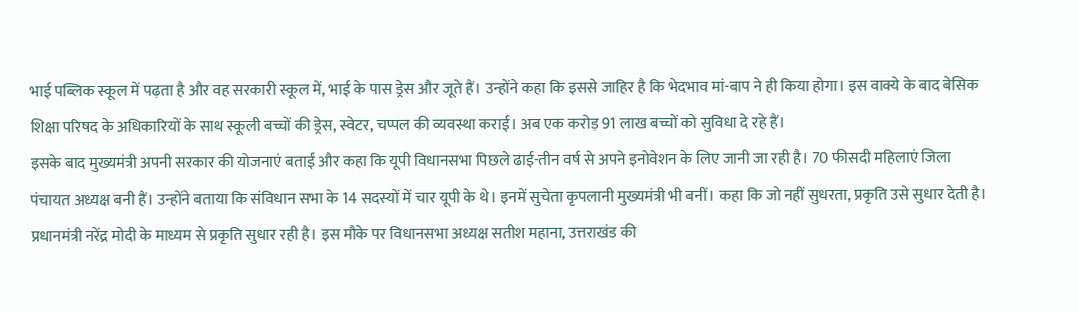भाई पब्लिक स्कूल में पढ़ता है और वह सरकारी स्कूल में, भाई के पास ड्रेस और जूते हैं। उन्होंने कहा कि इससे जाहिर है कि भेदभाव मां-बाप ने ही किया होगा। इस वाक्ये के बाद बेसिक शिक्षा परिषद के अधिकारियों के साथ स्कूली बच्चों की ड्रेस, स्वेटर, चप्पल की व्यवस्था कराई। अब एक करोड़ 91 लाख बच्चों को सुविधा दे रहे हैं।
इसके बाद मुख्यमंत्री अपनी सरकार की योजनाएं बताईं और कहा कि यूपी विधानसभा पिछले ढाई-तीन वर्ष से अपने इनोवेशन के लिए जानी जा रही है। 70 फीसदी महिलाएं जिला पंचायत अध्यक्ष बनी हैं। उन्होंने बताया कि संविधान सभा के 14 सदस्यों में चार यूपी के थे। इनमें सुचेता कृपलानी मुख्यमंत्री भी बनीं। कहा कि जो नहीं सुधरता, प्रकृति उसे सुधार देती है। प्रधानमंत्री नरेंद्र मोदी के माध्यम से प्रकृति सुधार रही है। इस मौके पर विधानसभा अध्यक्ष सतीश महाना, उत्तराखंड की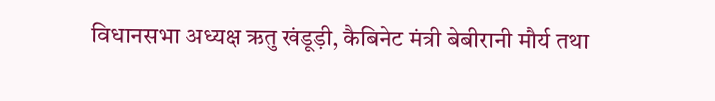विधानसभा अध्यक्ष ऋतु खंडूड़ी, कैबिनेट मंत्री बेबीरानी मौर्य तथा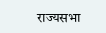राज्यसभा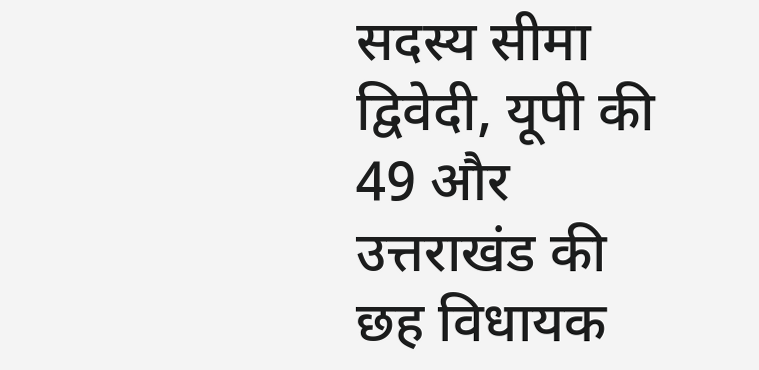सदस्य सीमा द्विवेदी, यूपी की 49 और उत्तराखंड की छह विधायक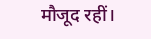मौजूद रहीं।